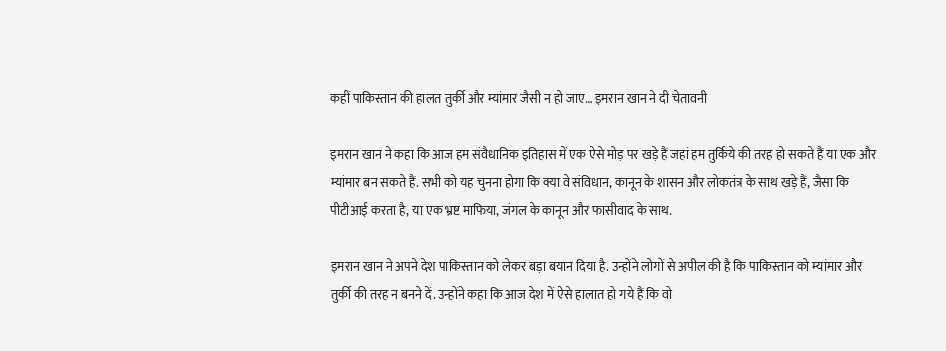कहीं पाकिस्तान की हालत तुर्की और म्यांमार जैसी न हो जाए… इमरान खान ने दी चेतावनी

इमरान खान ने कहा कि आज हम संवैधानिक इतिहास में एक ऐसे मोड़ पर खड़े हैं जहां हम तुर्किये की तरह हो सकते हैं या एक और म्यांमार बन सकते हैं. सभी को यह चुनना होगा कि क्या वे संविधान, कानून के शासन और लोकतंत्र के साथ खड़े हैं, जैसा कि पीटीआई करता है, या एक भ्रष्ट माफिया, जंगल के कानून और फासीवाद के साथ.

इमरान खान ने अपने देश पाकिस्तान को लेकर बड़ा बयान दिया है. उन्होंने लोगों से अपील की है कि पाकिस्तान को म्यांमार और तुर्की की तरह न बनने दें. उन्होंने कहा कि आज देश में ऐसे हालात हो गये हैं कि वो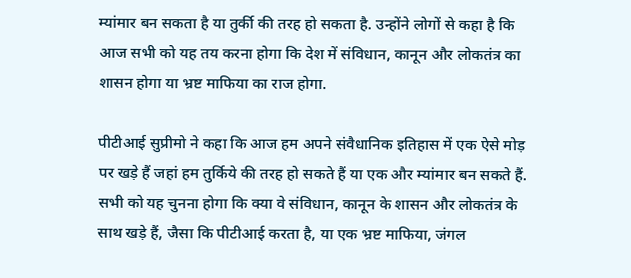म्यांमार बन सकता है या तुर्की की तरह हो सकता है. उन्होंने लोगों से कहा है कि आज सभी को यह तय करना होगा कि देश में संविधान, कानून और लोकतंत्र का शासन होगा या भ्रष्ट माफिया का राज होगा.

पीटीआई सुप्रीमो ने कहा कि आज हम अपने संवैधानिक इतिहास में एक ऐसे मोड़ पर खड़े हैं जहां हम तुर्किये की तरह हो सकते हैं या एक और म्यांमार बन सकते हैं. सभी को यह चुनना होगा कि क्या वे संविधान, कानून के शासन और लोकतंत्र के साथ खड़े हैं, जैसा कि पीटीआई करता है, या एक भ्रष्ट माफिया, जंगल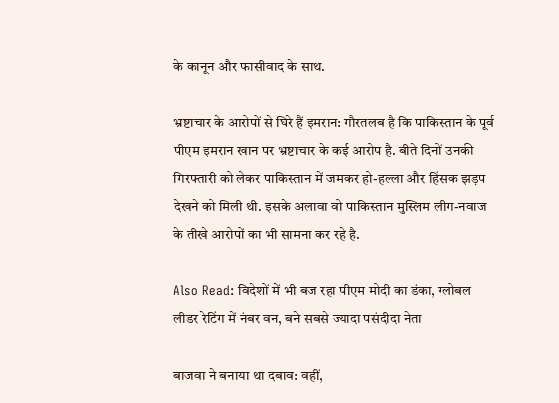के कानून और फासीवाद के साथ.

भ्रष्टाचार के आरोपों से घिरे हैं इमरान: गौरतलब है कि पाकिस्तान के पूर्व पीएम इमरान खान पर भ्रष्टाचार के कई आरोप है. बीते दिनों उनकी गिरफ्तारी को लेकर पाकिस्तान में जमकर हो-हल्ला और हिंसक झड़प देखने को मिली थी. इसके अलावा वो पाकिस्तान मुस्लिम लीग-नवाज के तीखे आरोपों का भी सामना कर रहे है.

Also Read: विदेशों में भी बज रहा पीएम मोदी का डंका, ग्लोबल लीडर रेटिंग में नंबर वन, बने सबसे ज्यादा पसंदीदा नेता

बाजवा ने बनाया था दबाव: वहीं,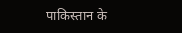पाकिस्तान के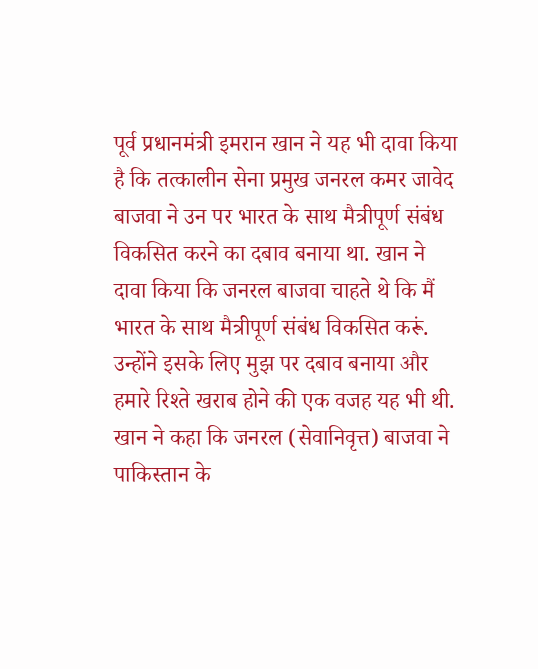पूर्व प्रधानमंत्री इमरान खान ने यह भी दावा किया है कि तत्कालीन सेना प्रमुख जनरल कमर जावेद बाजवा ने उन पर भारत के साथ मैत्रीपूर्ण संबंध विकसित करने का दबाव बनाया था. खान ने दावा किया कि जनरल बाजवा चाहते थे कि मैं भारत के साथ मैत्रीपूर्ण संबंध विकसित करूं. उन्होंने इसके लिए मुझ पर दबाव बनाया और हमारे रिश्ते खराब होने की एक वजह यह भी थी. खान ने कहा कि जनरल (सेवानिवृत्त) बाजवा ने पाकिस्तान के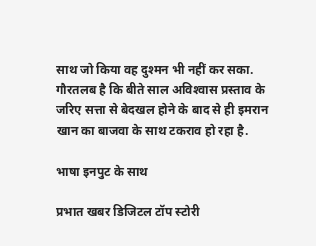साथ जो किया वह दुश्मन भी नहीं कर सका. गौरतलब है कि बीते साल अविश्‍वास प्रस्‍ताव के जरिए सत्ता से बेदखल होने के बाद से ही इमरान खान का बाजवा के साथ टकराव हो रहा है.

भाषा इनपुट के साथ

प्रभात खबर डिजिटल टॉप स्टोरी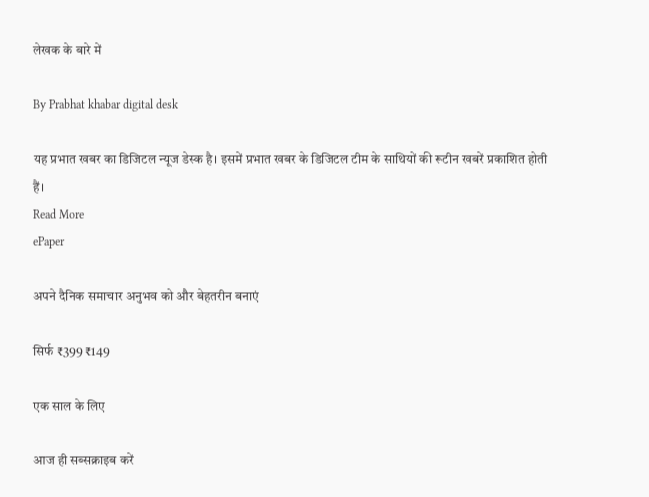लेखक के बारे में

By Prabhat khabar digital desk

यह प्रभात खबर का डिजिटल न्यूज डेस्क है। इसमें प्रभात खबर के डिजिटल टीम के साथियों की रूटीन खबरें प्रकाशित होती हैं।
Read More
ePaper

अपने दैनिक समाचार अनुभव को और बेहतरीन बनाएं

सिर्फ ₹399 ₹149

एक साल के लिए

आज ही सब्सक्राइब करें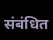संबंधित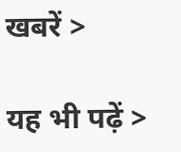खबरें >

यह भी पढ़ें >